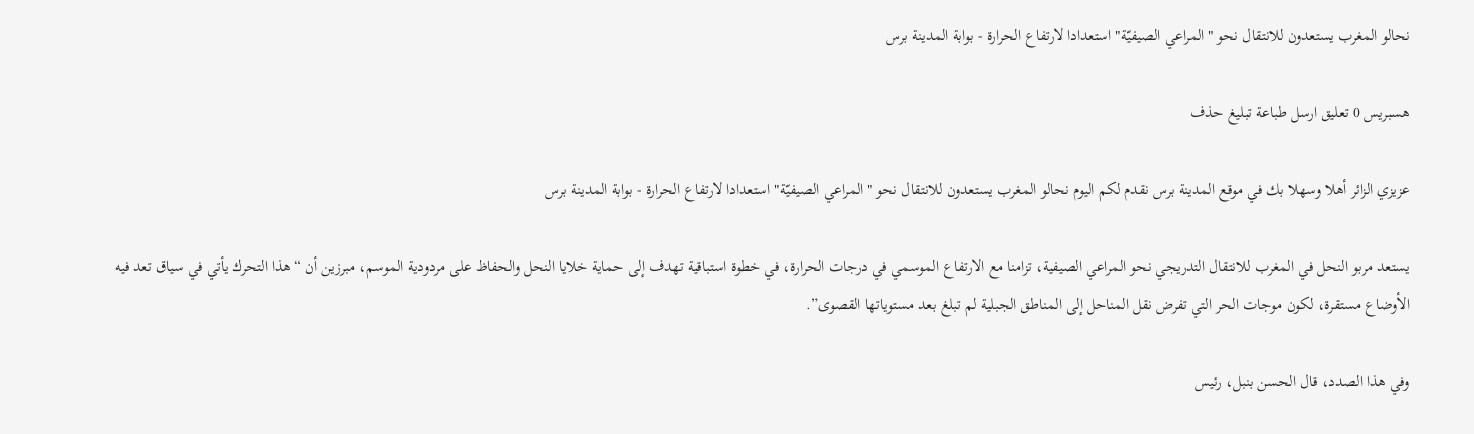نحالو المغرب يستعدون للانتقال نحو "المراعي الصيفيّة" استعدادا لارتفاع الحرارة - بوابة المدينة برس

هسبريس 0 تعليق ارسل طباعة تبليغ حذف

عزيزي الزائر أهلا وسهلا بك في موقع المدينة برس نقدم لكم اليوم نحالو المغرب يستعدون للانتقال نحو "المراعي الصيفيّة" استعدادا لارتفاع الحرارة - بوابة المدينة برس

يستعد مربو النحل في المغرب للانتقال التدريجي نحو المراعي الصيفية، تزامنا مع الارتفاع الموسمي في درجات الحرارة، في خطوة استباقية تهدف إلى حماية خلايا النحل والحفاظ على مردودية الموسم، مبرزين أن “هذا التحرك يأتي في سياق تعد فيه الأوضاع مستقرة، لكون موجات الحر التي تفرض نقل المناحل إلى المناطق الجبلية لم تبلغ بعد مستوياتها القصوى”.

وفي هذا الصدد، قال الحسن بنبل، رئيس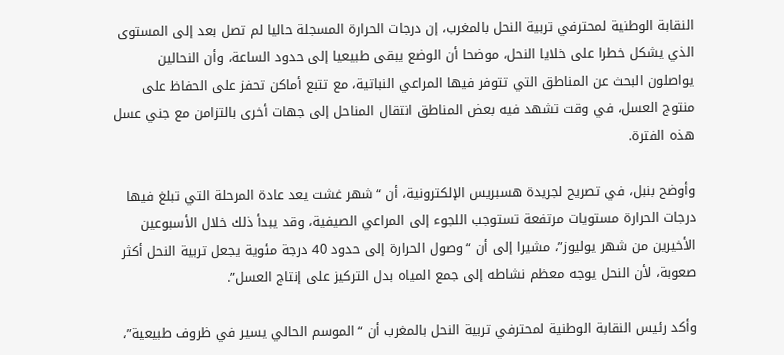النقابة الوطنية لمحترفي تربية النحل بالمغرب، إن درجات الحرارة المسجلة حاليا لم تصل بعد إلى المستوى الذي يشكل خطرا على خلايا النحل، موضحا أن الوضع يبقى طبيعيا إلى حدود الساعة، وأن النحالين يواصلون البحث عن المناطق التي تتوفر فيها المراعي النباتية، مع تتبع أماكن تحفز على الحفاظ على منتوج العسل، في وقت تشهد فيه بعض المناطق انتقال المناحل إلى جهات أخرى بالتزامن مع جني عسل هذه الفترة.

وأوضح بنبل، في تصريح لجريدة هسبريس الإلكترونية، أن “شهر غشت يعد عادة المرحلة التي تبلغ فيها درجات الحرارة مستويات مرتفعة تستوجب اللجوء إلى المراعي الصيفية، وقد يبدأ ذلك خلال الأسبوعين الأخيرين من شهر يوليوز”، مشيرا إلى أن “وصول الحرارة إلى حدود 40 درجة مئوية يجعل تربية النحل أكثر صعوبة، لأن النحل يوجه معظم نشاطه إلى جمع المياه بدل التركيز على إنتاج العسل”.

وأكد رئيس النقابة الوطنية لمحترفي تربية النحل بالمغرب أن “الموسم الحالي يسير في ظروف طبيعية”،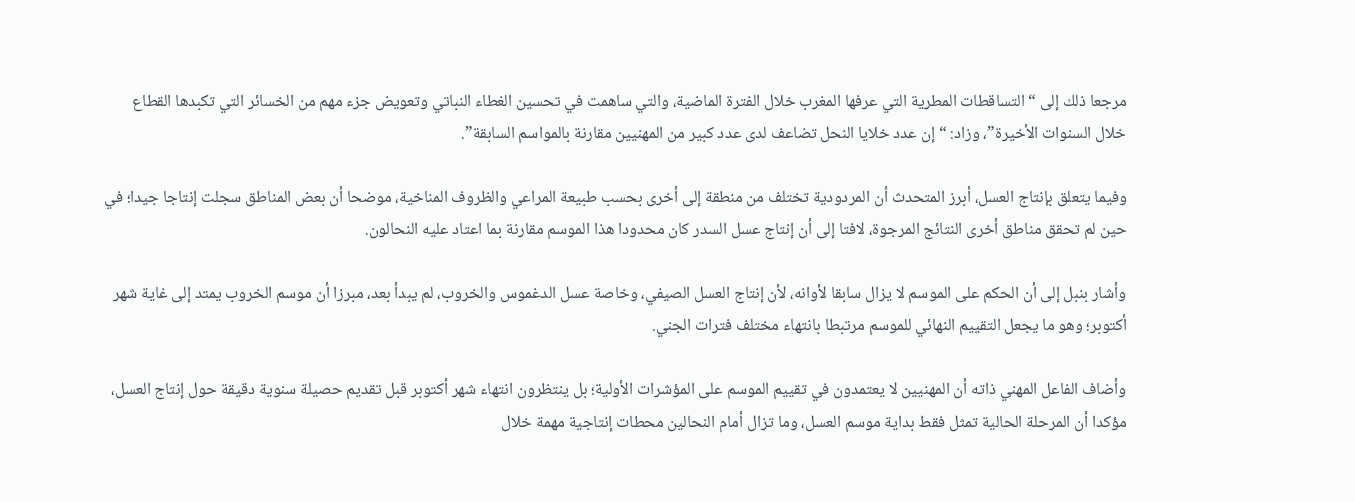مرجعا ذلك إلى “التساقطات المطرية التي عرفها المغرب خلال الفترة الماضية، والتي ساهمت في تحسين الغطاء النباتي وتعويض جزء مهم من الخسائر التي تكبدها القطاع خلال السنوات الأخيرة”، وزاد: “إن عدد خلايا النحل تضاعف لدى عدد كبير من المهنيين مقارنة بالمواسم السابقة”.

وفيما يتعلق بإنتاج العسل، أبرز المتحدث أن المردودية تختلف من منطقة إلى أخرى بحسب طبيعة المراعي والظروف المناخية، موضحا أن بعض المناطق سجلت إنتاجا جيدا؛ في حين لم تحقق مناطق أخرى النتائج المرجوة، لافتا إلى أن إنتاج عسل السدر كان محدودا هذا الموسم مقارنة بما اعتاد عليه النحالون.

وأشار بنبل إلى أن الحكم على الموسم لا يزال سابقا لأوانه، لأن إنتاج العسل الصيفي، وخاصة عسل الدغموس والخروب، لم يبدأ بعد، مبرزا أن موسم الخروب يمتد إلى غاية شهر أكتوبر؛ وهو ما يجعل التقييم النهائي للموسم مرتبطا بانتهاء مختلف فترات الجني.

وأضاف الفاعل المهني ذاته أن المهنيين لا يعتمدون في تقييم الموسم على المؤشرات الأولية؛ بل ينتظرون انتهاء شهر أكتوبر قبل تقديم حصيلة سنوية دقيقة حول إنتاج العسل، مؤكدا أن المرحلة الحالية تمثل فقط بداية موسم العسل، وما تزال أمام النحالين محطات إنتاجية مهمة خلال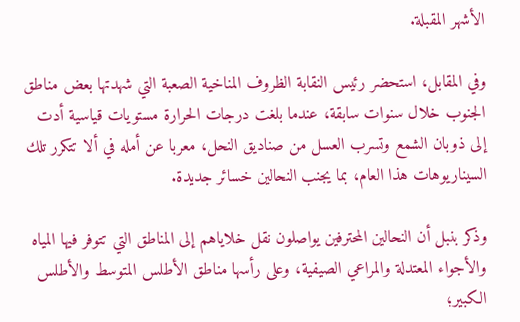الأشهر المقبلة.

وفي المقابل، استحضر رئيس النقابة الظروف المناخية الصعبة التي شهدتها بعض مناطق الجنوب خلال سنوات سابقة، عندما بلغت درجات الحرارة مستويات قياسية أدت إلى ذوبان الشمع وتسرب العسل من صناديق النحل، معربا عن أمله في ألا تتكرر تلك السيناريوهات هذا العام، بما يجنب النحالين خسائر جديدة.

وذكر بنبل أن النحالين المحترفين يواصلون نقل خلاياهم إلى المناطق التي تتوفر فيها المياه والأجواء المعتدلة والمراعي الصيفية، وعلى رأسها مناطق الأطلس المتوسط والأطلس الكبير؛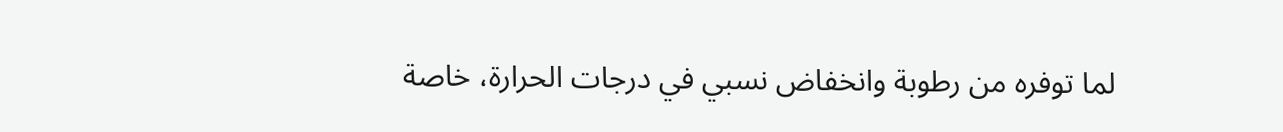لما توفره من رطوبة وانخفاض نسبي في درجات الحرارة، خاصة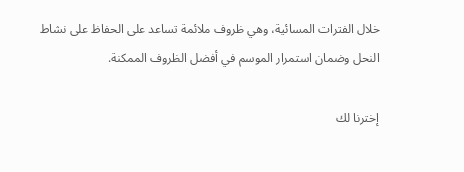خلال الفترات المسائية، وهي ظروف ملائمة تساعد على الحفاظ على نشاط النحل وضمان استمرار الموسم في أفضل الظروف الممكنة.

إخترنا لك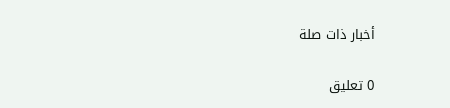أخبار ذات صلة

0 تعليق